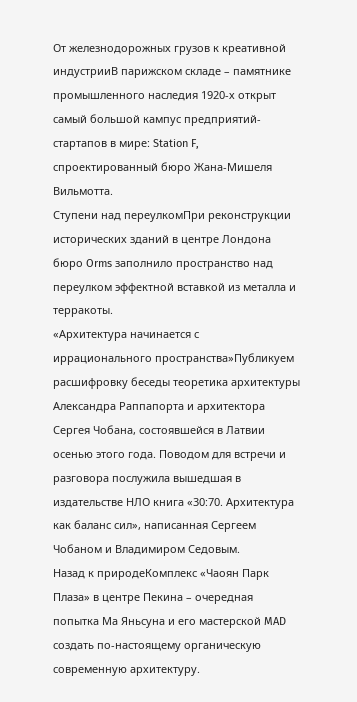От железнодорожных грузов к креативной индустрииВ парижском складе – памятнике промышленного наследия 1920-х открыт самый большой кампус предприятий-стартапов в мире: Station F, спроектированный бюро Жана-Мишеля Вильмотта.
Ступени над переулкомПри реконструкции исторических зданий в центре Лондона бюро Orms заполнило пространство над переулком эффектной вставкой из металла и терракоты.
«Архитектура начинается с иррационального пространства»Публикуем расшифровку беседы теоретика архитектуры Александра Раппапорта и архитектора Сергея Чобана, состоявшейся в Латвии осенью этого года. Поводом для встречи и разговора послужила вышедшая в издательстве НЛО книга «30:70. Архитектура как баланс сил», написанная Сергеем Чобаном и Владимиром Седовым.
Назад к природеКомплекс «Чаоян Парк Плаза» в центре Пекина – очередная попытка Ма Яньсуна и его мастерской MAD создать по-настоящему органическую современную архитектуру.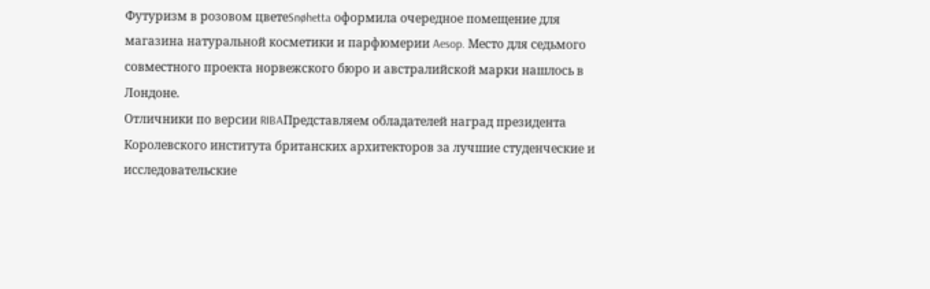Футуризм в розовом цветеSnøhetta оформила очередное помещение для магазина натуральной косметики и парфюмерии Aesop. Место для седьмого совместного проекта норвежского бюро и австралийской марки нашлось в Лондоне.
Отличники по версии RIBAПредставляем обладателей наград президента Королевского института британских архитекторов за лучшие студенческие и исследовательские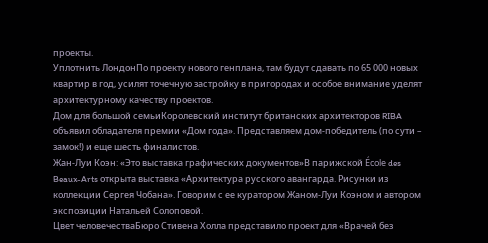проекты.
Уплотнить ЛондонПо проекту нового генплана, там будут сдавать по 65 000 новых квартир в год, усилят точечную застройку в пригородах и особое внимание уделят архитектурному качеству проектов.
Дом для большой семьиКоролевский институт британских архитекторов RIBA объявил обладателя премии «Дом года». Представляем дом-победитель (по сути – замок!) и еще шесть финалистов.
Жан-Луи Коэн: «Это выставка графических документов»В парижской École des Beaux-Arts открыта выставка «Архитектура русского авангарда. Рисунки из коллекции Сергея Чобана». Говорим с ее куратором Жаном-Луи Коэном и автором экспозиции Натальей Солоповой.
Цвет человечестваБюро Стивена Холла представило проект для «Врачей без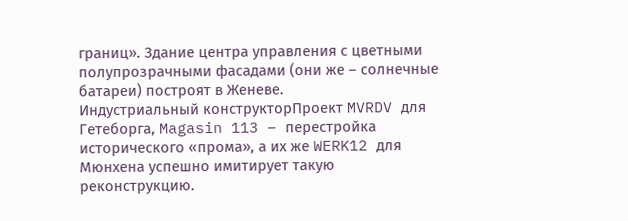границ». Здание центра управления с цветными полупрозрачными фасадами (они же – солнечные батареи) построят в Женеве.
Индустриальный конструкторПроект MVRDV для Гетеборга, Magasin 113 – перестройка исторического «прома», а их же WERK12 для Мюнхена успешно имитирует такую реконструкцию.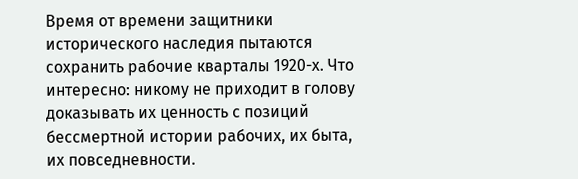Время от времени защитники исторического наследия пытаются сохранить рабочие кварталы 1920-х. Что интересно: никому не приходит в голову доказывать их ценность с позиций бессмертной истории рабочих, их быта, их повседневности.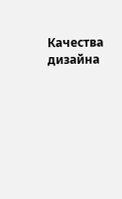Качества дизайна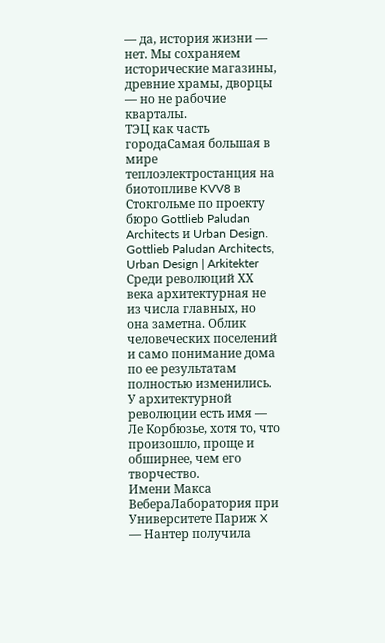— да, история жизни — нет. Мы сохраняем исторические магазины, древние храмы, дворцы — но не рабочие кварталы.
ТЭЦ как часть городаСамая большая в мире теплоэлектростанция на биотопливе KVV8 в Стокгольме по проекту бюро Gottlieb Paludan Architects и Urban Design.
Gottlieb Paludan Architects, Urban Design | Arkitekter
Среди революций ХХ века архитектурная не из числа главных, но она заметна. Облик человеческих поселений и само понимание дома по ее результатам полностью изменились. У архитектурной революции есть имя — Ле Корбюзье, хотя то, что произошло, проще и обширнее, чем его творчество.
Имени Макса ВебераЛаборатория при Университете Париж X — Нантер получила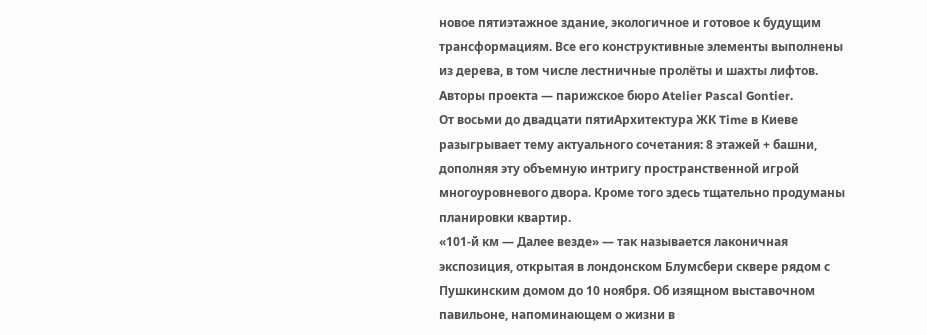новое пятиэтажное здание, экологичное и готовое к будущим трансформациям. Все его конструктивные элементы выполнены из дерева, в том числе лестничные пролёты и шахты лифтов. Авторы проекта — парижское бюро Atelier Pascal Gontier.
От восьми до двадцати пятиАрхитектура ЖК Time в Киеве разыгрывает тему актуального сочетания: 8 этажей + башни, дополняя эту объемную интригу пространственной игрой многоуровневого двора. Кроме того здесь тщательно продуманы планировки квартир.
«101-й км — Далее везде» — так называется лаконичная экспозиция, открытая в лондонском Блумсбери сквере рядом с Пушкинским домом до 10 ноября. Об изящном выставочном павильоне, напоминающем о жизни в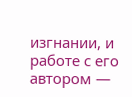изгнании, и работе с его автором —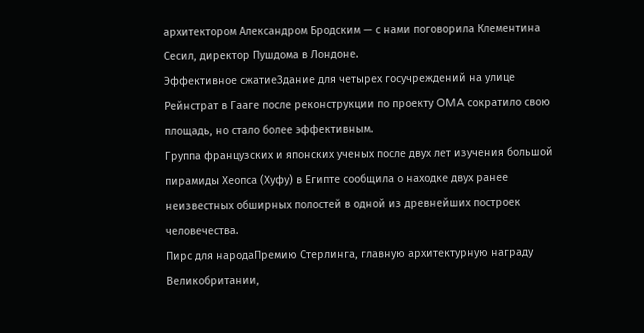архитектором Александром Бродским — с нами поговорила Клементина Сесил, директор Пушдома в Лондоне.
Эффективное сжатиеЗдание для четырех госучреждений на улице Рейнстрат в Гааге после реконструкции по проекту OMA сократило свою площадь, но стало более эффективным.
Группа французских и японских ученых после двух лет изучения большой пирамиды Хеопса (Хуфу) в Египте сообщила о находке двух ранее неизвестных обширных полостей в одной из древнейших построек человечества.
Пирс для народаПремию Стерлинга, главную архитектурную награду Великобритании,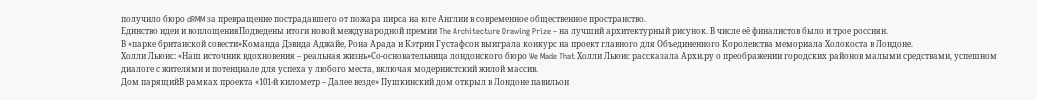получило бюро dRMM за превращение пострадавшего от пожара пирса на юге Англии в современное общественное пространство.
Единство идеи и воплощенияПодведены итоги новой международной премии The Architecture Drawing Prize – на лучший архитектурный рисунок. В числе её финалистов было и трое россиян.
В «парке британской совести»Команда Дэвида Аджайе, Рона Арада и Кэтрин Густафсон выиграла конкурс на проект главного для Объединенного Королевства мемориала Холокоста в Лондоне.
Холли Льюис: «Наш источник вдохновения – реальная жизнь»Со-основательница лондонского бюро We Made That Холли Льюис рассказала Архи.ру о преображении городских районов малыми средствами, успешном диалоге с жителями и потенциале для успеха у любого места, включая модернистский жилой массив.
Дом парящийВ рамках проекта «101-й километр – Далее везде» Пушкинский дом открыл в Лондоне павильон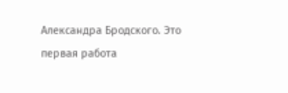Александра Бродского. Это первая работа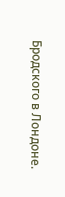Бродского в Лондоне.